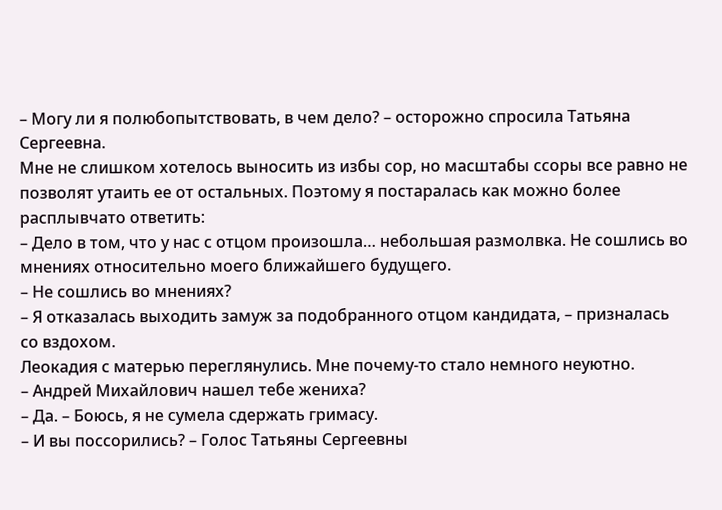– Могу ли я полюбопытствовать, в чем дело? – осторожно спросила Татьяна Сергеевна.
Мне не слишком хотелось выносить из избы сор, но масштабы ссоры все равно не позволят утаить ее от остальных. Поэтому я постаралась как можно более расплывчато ответить:
– Дело в том, что у нас с отцом произошла… небольшая размолвка. Не сошлись во мнениях относительно моего ближайшего будущего.
– Не сошлись во мнениях?
– Я отказалась выходить замуж за подобранного отцом кандидата, – призналась со вздохом.
Леокадия с матерью переглянулись. Мне почему-то стало немного неуютно.
– Андрей Михайлович нашел тебе жениха?
– Да. – Боюсь, я не сумела сдержать гримасу.
– И вы поссорились? – Голос Татьяны Сергеевны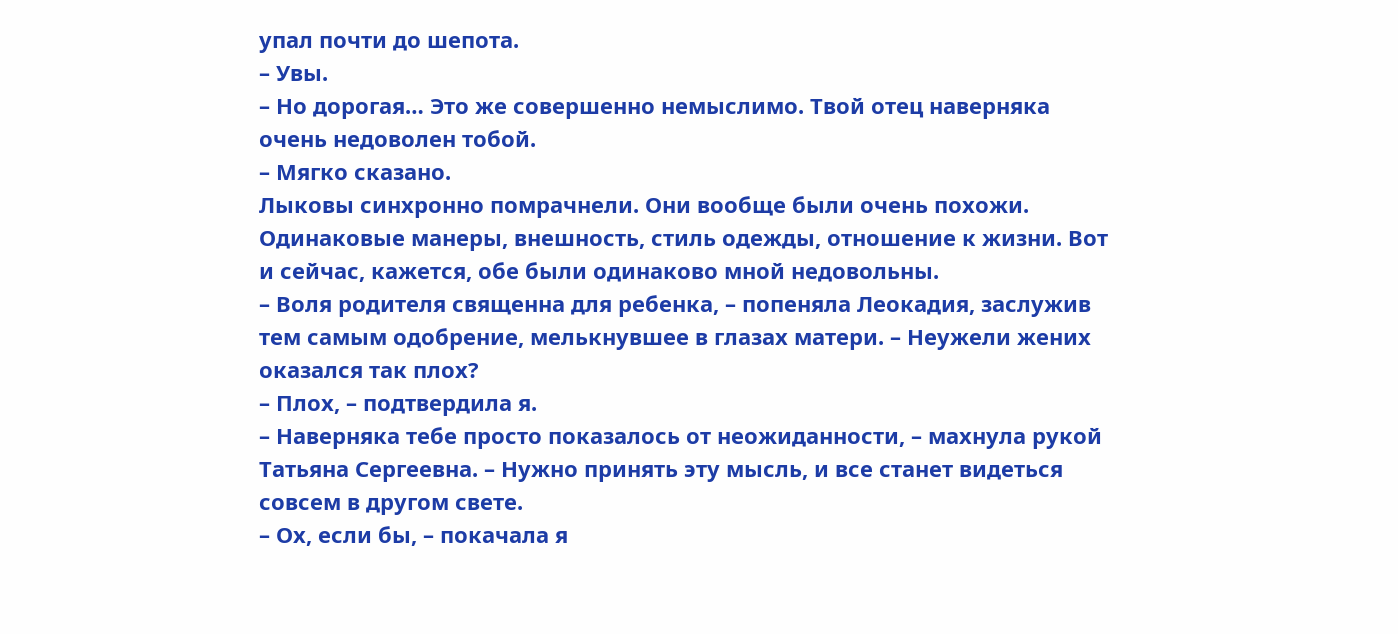упал почти до шепота.
– Увы.
– Но дорогая… Это же совершенно немыслимо. Твой отец наверняка очень недоволен тобой.
– Мягко сказано.
Лыковы синхронно помрачнели. Они вообще были очень похожи. Одинаковые манеры, внешность, стиль одежды, отношение к жизни. Вот и сейчас, кажется, обе были одинаково мной недовольны.
– Воля родителя священна для ребенка, – попеняла Леокадия, заслужив тем самым одобрение, мелькнувшее в глазах матери. – Неужели жених оказался так плох?
– Плох, – подтвердила я.
– Наверняка тебе просто показалось от неожиданности, – махнула рукой Татьяна Сергеевна. – Нужно принять эту мысль, и все станет видеться совсем в другом свете.
– Ох, если бы, – покачала я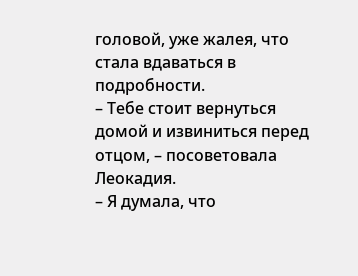головой, уже жалея, что стала вдаваться в подробности.
– Тебе стоит вернуться домой и извиниться перед отцом, – посоветовала Леокадия.
– Я думала, что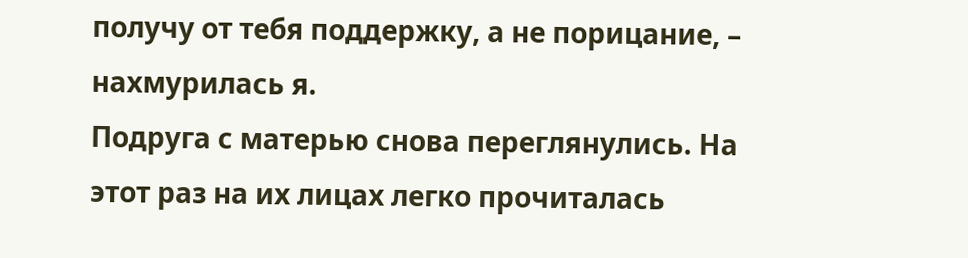получу от тебя поддержку, а не порицание, – нахмурилась я.
Подруга с матерью снова переглянулись. На этот раз на их лицах легко прочиталась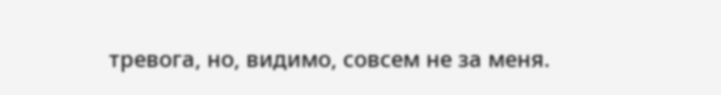тревога, но, видимо, совсем не за меня.